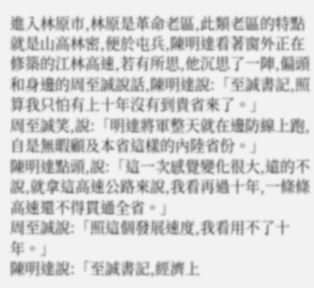進入林原市,林原是革命老區,此類老區的特點就是山高林密,便於屯兵,陳明達看著窗外正在修築的江林高速,若有所思,他沉思了一陣,偏頭和身邊的周至誠說話,陳明達說:「至誠書記,照算我只怕有上十年沒有到貴省來了。」
周至誠笑,說:「明達將軍整天就在邊防線上跑,自是無暇顧及本省這樣的內陸省份。」
陳明達點頭,說:「這一次感覺變化很大,遠的不說,就拿這高速公路來說,我看再過十年,一條條高速還不得貫通全省。」
周至誠說:「照這個發展速度,我看用不了十年。」
陳明達說:「至誠書記,經濟上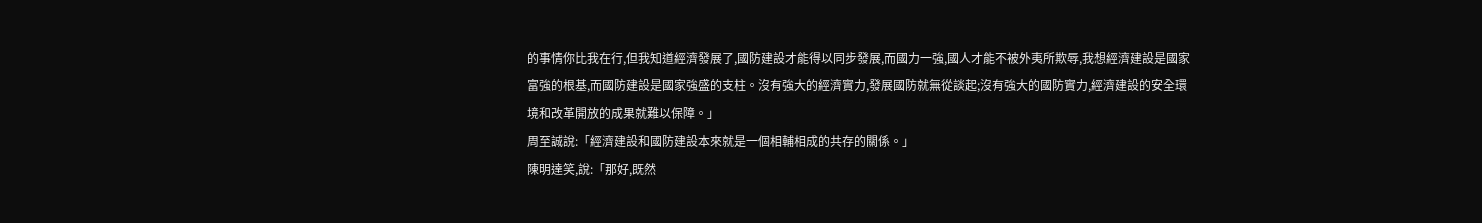的事情你比我在行,但我知道經濟發展了,國防建設才能得以同步發展,而國力一強,國人才能不被外夷所欺辱,我想經濟建設是國家富強的根基,而國防建設是國家強盛的支柱。沒有強大的經濟實力,發展國防就無從談起;沒有強大的國防實力,經濟建設的安全環境和改革開放的成果就難以保障。」
周至誠說:「經濟建設和國防建設本來就是一個相輔相成的共存的關係。」
陳明達笑,說:「那好,既然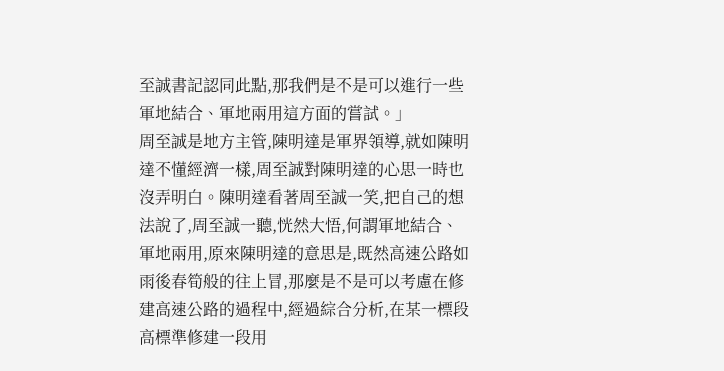至誠書記認同此點,那我們是不是可以進行一些軍地結合、軍地兩用這方面的嘗試。」
周至誠是地方主管,陳明達是軍界領導,就如陳明達不懂經濟一樣,周至誠對陳明達的心思一時也沒弄明白。陳明達看著周至誠一笑,把自己的想法說了,周至誠一聽,恍然大悟,何謂軍地結合、軍地兩用,原來陳明達的意思是,既然高速公路如雨後春筍般的往上冒,那麼是不是可以考慮在修建高速公路的過程中,經過綜合分析,在某一標段高標準修建一段用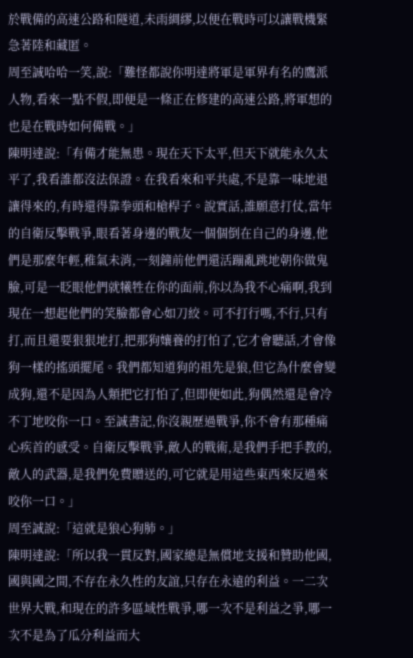於戰備的高速公路和隧道,未雨綢繆,以便在戰時可以讓戰機緊急著陸和藏匿。
周至誠哈哈一笑,說:「難怪都說你明達將軍是軍界有名的鷹派人物,看來一點不假,即便是一條正在修建的高速公路,將軍想的也是在戰時如何備戰。」
陳明達說:「有備才能無患。現在天下太平,但天下就能永久太平了,我看誰都沒法保證。在我看來和平共處,不是靠一味地退讓得來的,有時還得靠拳頭和槍桿子。說實話,誰願意打仗,當年的自衛反擊戰爭,眼看著身邊的戰友一個個倒在自己的身邊,他們是那麼年輕,稚氣未消,一刻鐘前他們還活蹦亂跳地朝你做鬼臉,可是一眨眼他們就犧牲在你的面前,你以為我不心痛啊,我到現在一想起他們的笑臉都會心如刀絞。可不打行嗎,不行,只有打,而且還要狠狠地打,把那狗孃養的打怕了,它才會聽話,才會像狗一樣的搖頭擺尾。我們都知道狗的祖先是狼,但它為什麼會變成狗,還不是因為人類把它打怕了,但即便如此,狗偶然還是會冷不丁地咬你一口。至誠書記,你沒親歷過戰爭,你不會有那種痛心疾首的感受。自衛反擊戰爭,敵人的戰術,是我們手把手教的,敵人的武器,是我們免費贈送的,可它就是用這些東西來反過來咬你一口。」
周至誠說:「這就是狼心狗肺。」
陳明達說:「所以我一貫反對,國家總是無償地支援和贊助他國,國與國之間,不存在永久性的友誼,只存在永遠的利益。一二次世界大戰,和現在的許多區域性戰爭,哪一次不是利益之爭,哪一次不是為了瓜分利益而大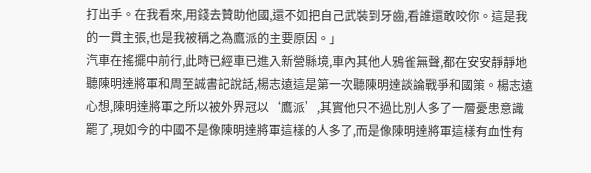打出手。在我看來,用錢去贊助他國,還不如把自己武裝到牙齒,看誰還敢咬你。這是我的一貫主張,也是我被稱之為鷹派的主要原因。」
汽車在搖擺中前行,此時已經車已進入新營縣境,車內其他人鴉雀無聲,都在安安靜靜地聽陳明達將軍和周至誠書記說話,楊志遠這是第一次聽陳明達談論戰爭和國策。楊志遠心想,陳明達將軍之所以被外界冠以‘鷹派’,其實他只不過比別人多了一層憂患意識罷了,現如今的中國不是像陳明達將軍這樣的人多了,而是像陳明達將軍這樣有血性有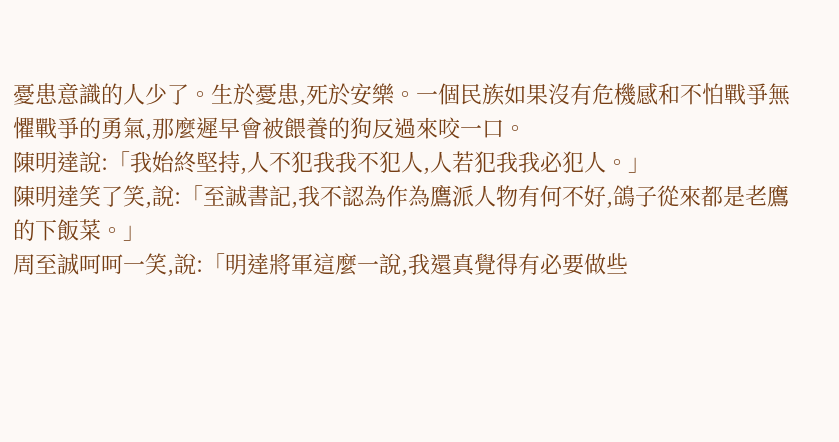憂患意識的人少了。生於憂患,死於安樂。一個民族如果沒有危機感和不怕戰爭無懼戰爭的勇氣,那麼遲早會被餵養的狗反過來咬一口。
陳明達說:「我始終堅持,人不犯我我不犯人,人若犯我我必犯人。」
陳明達笑了笑,說:「至誠書記,我不認為作為鷹派人物有何不好,鴿子從來都是老鷹的下飯菜。」
周至誠呵呵一笑,說:「明達將軍這麼一說,我還真覺得有必要做些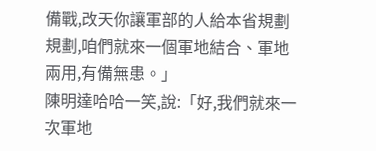備戰,改天你讓軍部的人給本省規劃規劃,咱們就來一個軍地結合、軍地兩用,有備無患。」
陳明達哈哈一笑,說:「好,我們就來一次軍地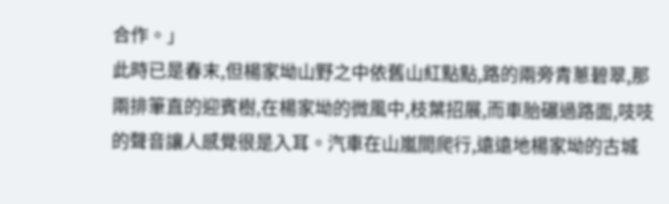合作。」
此時已是春末,但楊家坳山野之中依舊山紅點點,路的兩旁青蔥碧翠,那兩排筆直的迎賓樹,在楊家坳的微風中,枝葉招展,而車胎碾過路面,吱吱的聲音讓人感覺很是入耳。汽車在山嵐間爬行,遠遠地楊家坳的古城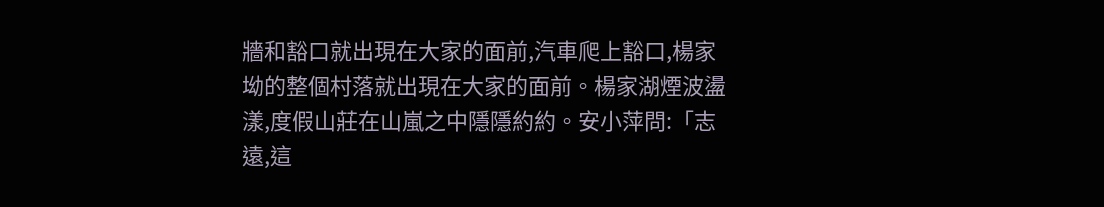牆和豁口就出現在大家的面前,汽車爬上豁口,楊家坳的整個村落就出現在大家的面前。楊家湖煙波盪漾,度假山莊在山嵐之中隱隱約約。安小萍問:「志遠,這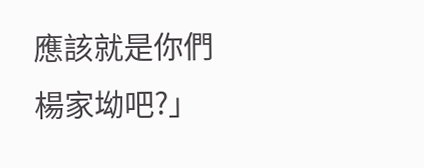應該就是你們楊家坳吧?」